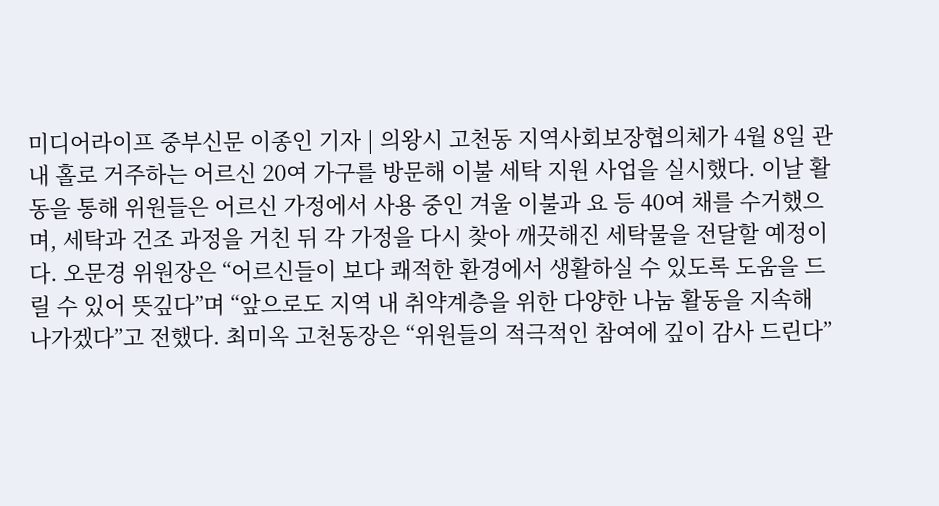미디어라이프 중부신문 이종인 기자 | 의왕시 고천동 지역사회보장협의체가 4월 8일 관내 홀로 거주하는 어르신 20여 가구를 방문해 이불 세탁 지원 사업을 실시했다. 이날 활동을 통해 위원들은 어르신 가정에서 사용 중인 겨울 이불과 요 등 40여 채를 수거했으며, 세탁과 건조 과정을 거친 뒤 각 가정을 다시 찾아 깨끗해진 세탁물을 전달할 예정이다. 오문경 위원장은 “어르신들이 보다 쾌적한 환경에서 생활하실 수 있도록 도움을 드릴 수 있어 뜻깊다”며 “앞으로도 지역 내 취약계층을 위한 다양한 나눔 활동을 지속해 나가겠다”고 전했다. 최미옥 고천동장은 “위원들의 적극적인 참여에 깊이 감사 드린다”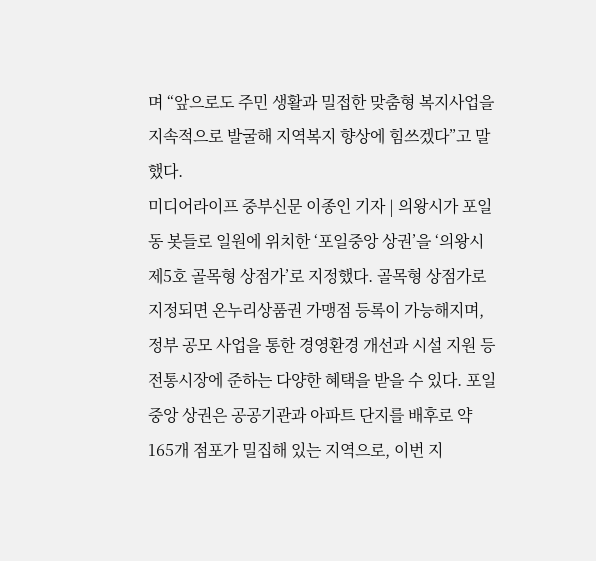며 “앞으로도 주민 생활과 밀접한 맞춤형 복지사업을 지속적으로 발굴해 지역복지 향상에 힘쓰겠다”고 말했다.
미디어라이프 중부신문 이종인 기자 | 의왕시가 포일동 봇들로 일원에 위치한 ‘포일중앙 상권’을 ‘의왕시 제5호 골목형 상점가’로 지정했다. 골목형 상점가로 지정되면 온누리상품권 가맹점 등록이 가능해지며, 정부 공모 사업을 통한 경영환경 개선과 시설 지원 등 전통시장에 준하는 다양한 혜택을 받을 수 있다. 포일 중앙 상권은 공공기관과 아파트 단지를 배후로 약 165개 점포가 밀집해 있는 지역으로, 이번 지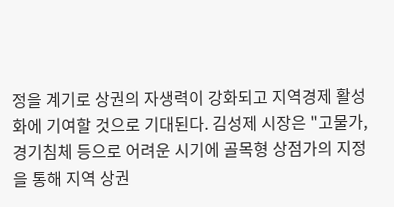정을 계기로 상권의 자생력이 강화되고 지역경제 활성화에 기여할 것으로 기대된다. 김성제 시장은 "고물가, 경기침체 등으로 어려운 시기에 골목형 상점가의 지정을 통해 지역 상권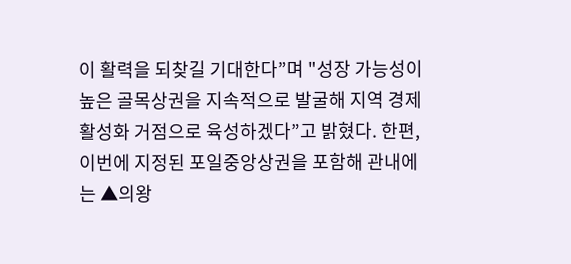이 활력을 되찾길 기대한다”며 "성장 가능성이 높은 골목상권을 지속적으로 발굴해 지역 경제 활성화 거점으로 육성하겠다”고 밝혔다. 한편, 이번에 지정된 포일중앙상권을 포함해 관내에는 ▲의왕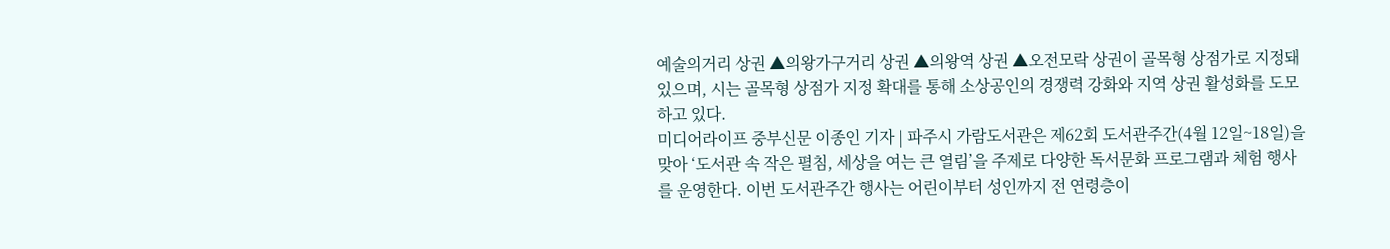예술의거리 상권 ▲의왕가구거리 상권 ▲의왕역 상권 ▲오전모락 상권이 골목형 상점가로 지정돼 있으며, 시는 골목형 상점가 지정 확대를 통해 소상공인의 경쟁력 강화와 지역 상권 활성화를 도모하고 있다.
미디어라이프 중부신문 이종인 기자 | 파주시 가람도서관은 제62회 도서관주간(4월 12일~18일)을 맞아 ‘도서관 속 작은 펼침, 세상을 여는 큰 열림’을 주제로 다양한 독서문화 프로그램과 체험 행사를 운영한다. 이번 도서관주간 행사는 어린이부터 성인까지 전 연령층이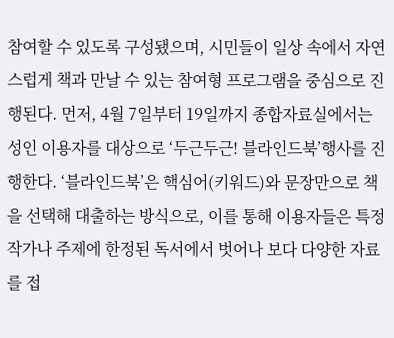참여할 수 있도록 구성됐으며, 시민들이 일상 속에서 자연스럽게 책과 만날 수 있는 참여형 프로그램을 중심으로 진행된다. 먼저, 4월 7일부터 19일까지 종합자료실에서는 성인 이용자를 대상으로 ‘두근두근! 블라인드북’행사를 진행한다. ‘블라인드북’은 핵심어(키워드)와 문장만으로 책을 선택해 대출하는 방식으로, 이를 통해 이용자들은 특정 작가나 주제에 한정된 독서에서 벗어나 보다 다양한 자료를 접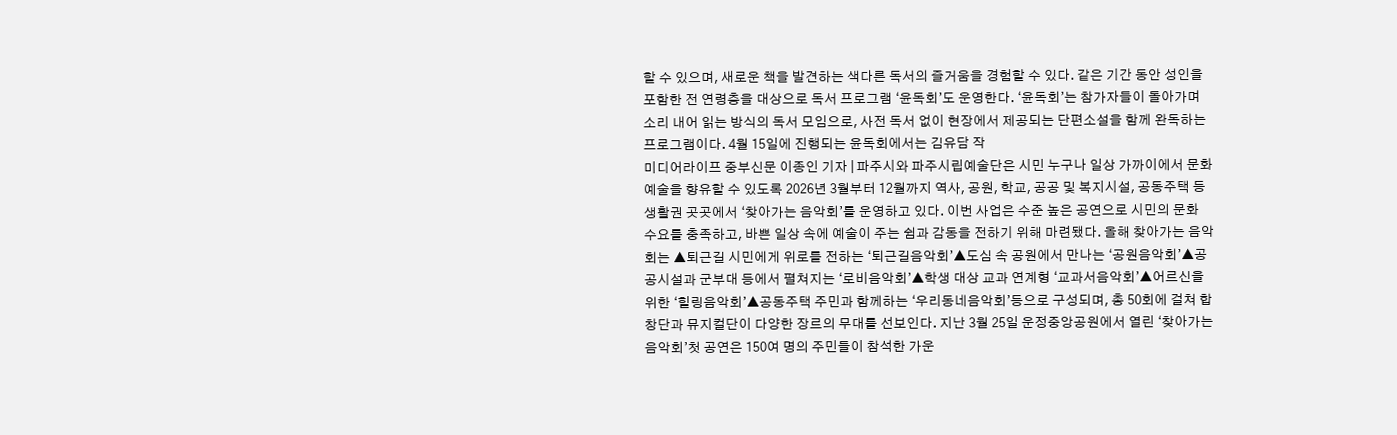할 수 있으며, 새로운 책을 발견하는 색다른 독서의 즐거움을 경험할 수 있다. 같은 기간 동안 성인을 포함한 전 연령층을 대상으로 독서 프로그램 ‘윤독회’도 운영한다. ‘윤독회’는 참가자들이 돌아가며 소리 내어 읽는 방식의 독서 모임으로, 사전 독서 없이 현장에서 제공되는 단편소설을 함께 완독하는 프로그램이다. 4월 15일에 진행되는 윤독회에서는 김유담 작
미디어라이프 중부신문 이종인 기자 | 파주시와 파주시립예술단은 시민 누구나 일상 가까이에서 문화예술을 향유할 수 있도록 2026년 3월부터 12월까지 역사, 공원, 학교, 공공 및 복지시설, 공동주택 등 생활권 곳곳에서 ‘찾아가는 음악회’를 운영하고 있다. 이번 사업은 수준 높은 공연으로 시민의 문화 수요를 충족하고, 바쁜 일상 속에 예술이 주는 쉼과 감동을 전하기 위해 마련됐다. 올해 찾아가는 음악회는 ▲퇴근길 시민에게 위로를 전하는 ‘퇴근길음악회’▲도심 속 공원에서 만나는 ‘공원음악회’▲공공시설과 군부대 등에서 펼쳐지는 ‘로비음악회’▲학생 대상 교과 연계형 ‘교과서음악회’▲어르신을 위한 ‘힐링음악회’▲공동주택 주민과 함께하는 ‘우리동네음악회’등으로 구성되며, 총 50회에 걸쳐 합창단과 뮤지컬단이 다양한 장르의 무대를 선보인다. 지난 3월 25일 운정중앙공원에서 열린 ‘찾아가는 음악회’첫 공연은 150여 명의 주민들이 참석한 가운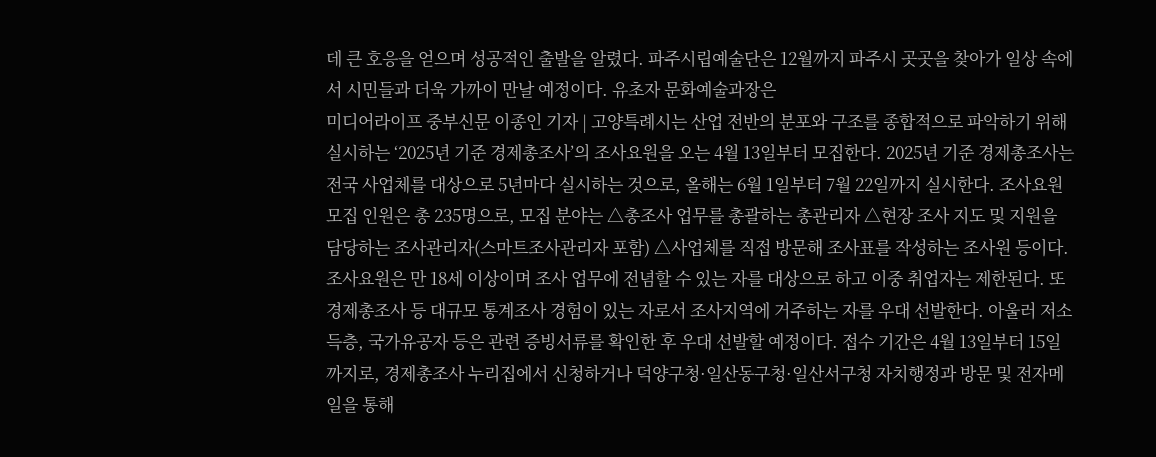데 큰 호응을 얻으며 성공적인 출발을 알렸다. 파주시립예술단은 12월까지 파주시 곳곳을 찾아가 일상 속에서 시민들과 더욱 가까이 만날 예정이다. 유초자 문화예술과장은
미디어라이프 중부신문 이종인 기자 | 고양특례시는 산업 전반의 분포와 구조를 종합적으로 파악하기 위해 실시하는 ‘2025년 기준 경제총조사’의 조사요원을 오는 4월 13일부터 모집한다. 2025년 기준 경제총조사는 전국 사업체를 대상으로 5년마다 실시하는 것으로, 올해는 6월 1일부터 7월 22일까지 실시한다. 조사요원 모집 인원은 총 235명으로, 모집 분야는 △총조사 업무를 총괄하는 총관리자 △현장 조사 지도 및 지원을 담당하는 조사관리자(스마트조사관리자 포함) △사업체를 직접 방문해 조사표를 작성하는 조사원 등이다. 조사요원은 만 18세 이상이며 조사 업무에 전념할 수 있는 자를 대상으로 하고 이중 취업자는 제한된다. 또 경제총조사 등 대규모 통계조사 경험이 있는 자로서 조사지역에 거주하는 자를 우대 선발한다. 아울러 저소득층, 국가유공자 등은 관련 증빙서류를 확인한 후 우대 선발할 예정이다. 접수 기간은 4월 13일부터 15일까지로, 경제총조사 누리집에서 신청하거나 덕양구청·일산동구청·일산서구청 자치행정과 방문 및 전자메일을 통해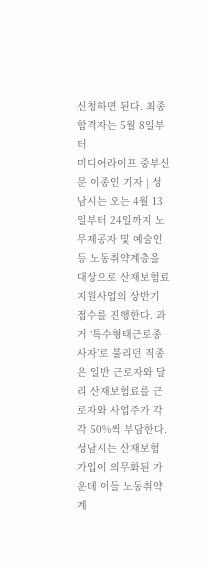신청하면 된다. 최종 합격자는 5월 8일부터
미디어라이프 중부신문 이종인 기자 | 성남시는 오는 4월 13일부터 24일까지 노무제공자 및 예술인 등 노동취약계층을 대상으로 산재보험료 지원사업의 상반기 접수를 진행한다. 과거 ‘특수형태근로종사자’로 불리던 직종은 일반 근로자와 달리 산재보험료를 근로자와 사업주가 각각 50%씩 부담한다. 성남시는 산재보험 가입이 의무화된 가운데 이들 노동취약계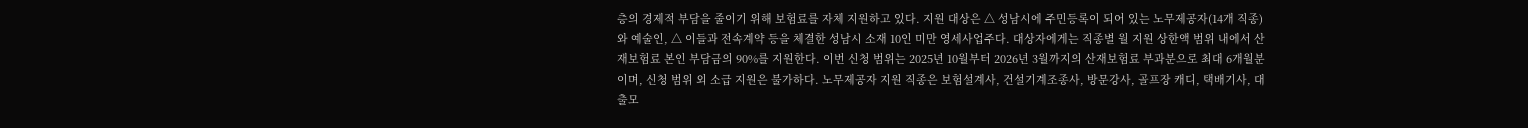층의 경제적 부담을 줄이기 위해 보험료를 자체 지원하고 있다. 지원 대상은 △ 성남시에 주민등록이 되어 있는 노무제공자(14개 직종)와 예술인, △ 이들과 전속계약 등을 체결한 성남시 소재 10인 미만 영세사업주다. 대상자에게는 직종별 월 지원 상한액 범위 내에서 산재보험료 본인 부담금의 90%를 지원한다. 이번 신청 범위는 2025년 10월부터 2026년 3월까지의 산재보험료 부과분으로 최대 6개월분이며, 신청 범위 외 소급 지원은 불가하다. 노무제공자 지원 직종은 보험설계사, 건설기계조종사, 방문강사, 골프장 캐디, 택배기사, 대출모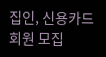집인, 신용카드회원 모집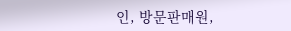인, 방문판매원,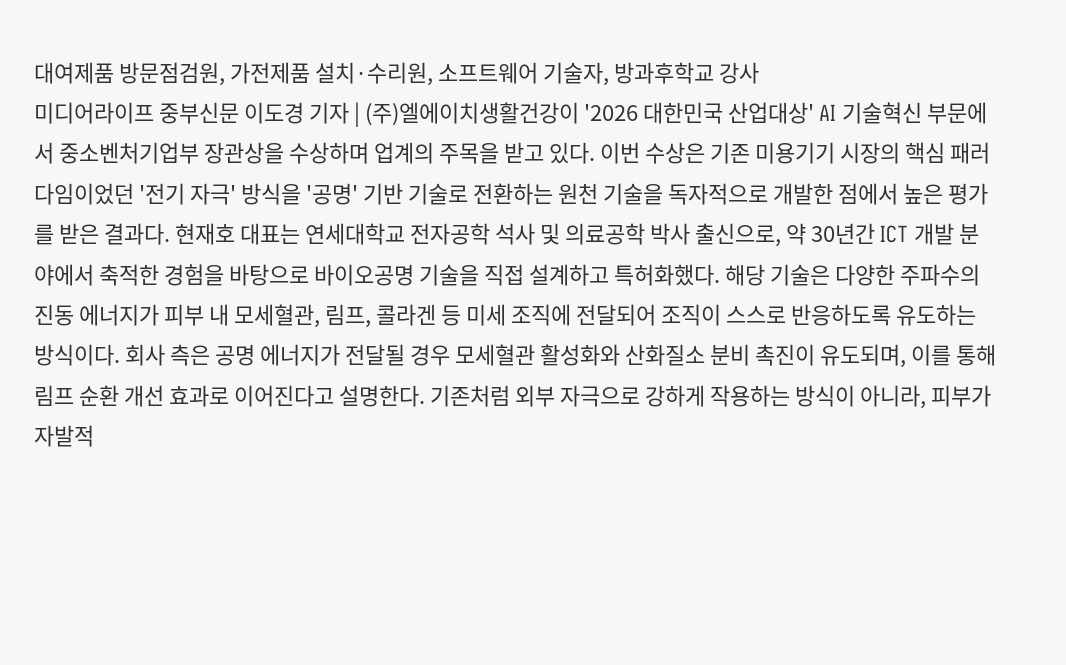대여제품 방문점검원, 가전제품 설치·수리원, 소프트웨어 기술자, 방과후학교 강사
미디어라이프 중부신문 이도경 기자 | (주)엘에이치생활건강이 '2026 대한민국 산업대상' AI 기술혁신 부문에서 중소벤처기업부 장관상을 수상하며 업계의 주목을 받고 있다. 이번 수상은 기존 미용기기 시장의 핵심 패러다임이었던 '전기 자극' 방식을 '공명' 기반 기술로 전환하는 원천 기술을 독자적으로 개발한 점에서 높은 평가를 받은 결과다. 현재호 대표는 연세대학교 전자공학 석사 및 의료공학 박사 출신으로, 약 30년간 ICT 개발 분야에서 축적한 경험을 바탕으로 바이오공명 기술을 직접 설계하고 특허화했다. 해당 기술은 다양한 주파수의 진동 에너지가 피부 내 모세혈관, 림프, 콜라겐 등 미세 조직에 전달되어 조직이 스스로 반응하도록 유도하는 방식이다. 회사 측은 공명 에너지가 전달될 경우 모세혈관 활성화와 산화질소 분비 촉진이 유도되며, 이를 통해 림프 순환 개선 효과로 이어진다고 설명한다. 기존처럼 외부 자극으로 강하게 작용하는 방식이 아니라, 피부가 자발적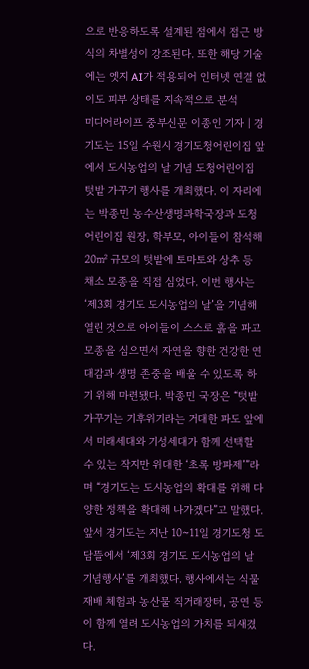으로 반응하도록 설계된 점에서 접근 방식의 차별성이 강조된다. 또한 해당 기술에는 엣지 AI가 적용되어 인터넷 연결 없이도 피부 상태를 지속적으로 분석
미디어라이프 중부신문 이종인 기자 | 경기도는 15일 수원시 경기도청어린이집 앞에서 도시농업의 날 기념 도청어린이집 텃밭 가꾸기 행사를 개최했다. 이 자리에는 박종민 농수산생명과학국장과 도청어린이집 원장, 학부모, 아이들이 참석해 20㎡ 규모의 텃밭에 토마토와 상추 등 채소 모종을 직접 심었다. 이번 행사는 ‘제3회 경기도 도시농업의 날’을 기념해 열린 것으로 아이들이 스스로 흙을 파고 모종을 심으면서 자연을 향한 건강한 연대감과 생명 존중을 배울 수 있도록 하기 위해 마련됐다. 박종민 국장은 “텃밭 가꾸기는 기후위기라는 거대한 파도 앞에서 미래세대와 기성세대가 함께 선택할 수 있는 작지만 위대한 ‘초록 방파제’”라며 “경기도는 도시농업의 확대를 위해 다양한 정책을 확대해 나가겠다”고 말했다. 앞서 경기도는 지난 10~11일 경기도청 도담뜰에서 ‘제3회 경기도 도시농업의 날 기념행사’를 개최했다. 행사에서는 식물재배 체험과 농산물 직거래장터, 공연 등이 함께 열려 도시농업의 가치를 되새겼다.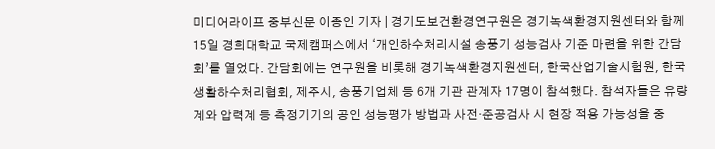미디어라이프 중부신문 이종인 기자 | 경기도보건환경연구원은 경기녹색환경지원센터와 함께 15일 경희대학교 국제캠퍼스에서 ‘개인하수처리시설 송풍기 성능검사 기준 마련을 위한 간담회’를 열었다. 간담회에는 연구원을 비롯해 경기녹색환경지원센터, 한국산업기술시험원, 한국생활하수처리협회, 제주시, 송풍기업체 등 6개 기관 관계자 17명이 참석했다. 참석자들은 유량계와 압력계 등 측정기기의 공인 성능평가 방법과 사전·준공검사 시 현장 적용 가능성을 중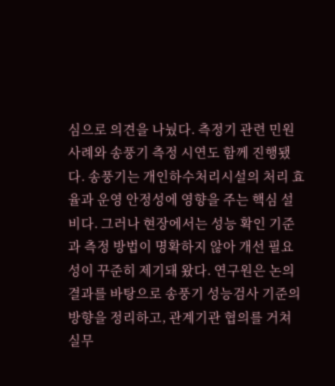심으로 의견을 나눴다. 측정기 관련 민원 사례와 송풍기 측정 시연도 함께 진행됐다. 송풍기는 개인하수처리시설의 처리 효율과 운영 안정성에 영향을 주는 핵심 설비다. 그러나 현장에서는 성능 확인 기준과 측정 방법이 명확하지 않아 개선 필요성이 꾸준히 제기돼 왔다. 연구원은 논의 결과를 바탕으로 송풍기 성능검사 기준의 방향을 정리하고, 관계기관 협의를 거쳐 실무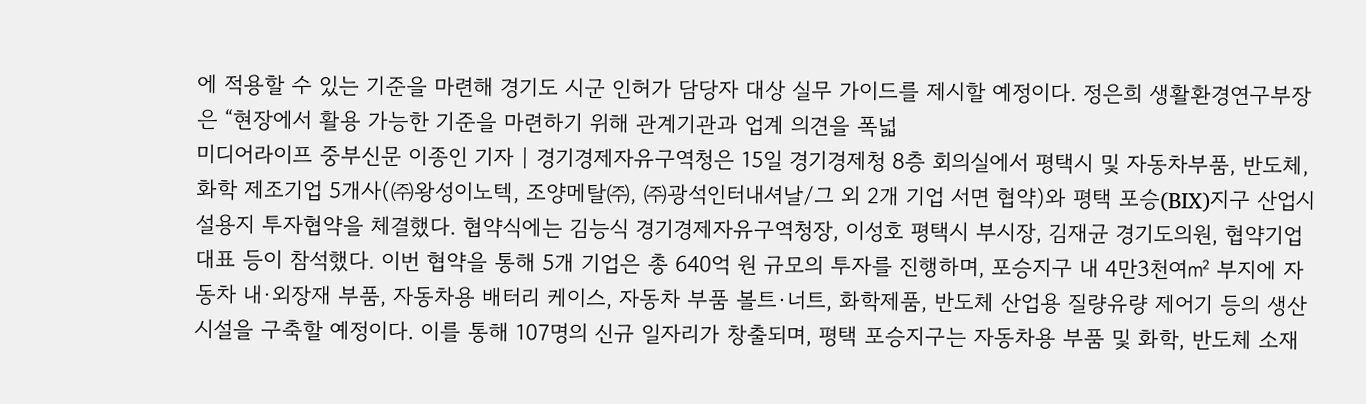에 적용할 수 있는 기준을 마련해 경기도 시군 인허가 담당자 대상 실무 가이드를 제시할 예정이다. 정은희 생활환경연구부장은 “현장에서 활용 가능한 기준을 마련하기 위해 관계기관과 업계 의견을 폭넓
미디어라이프 중부신문 이종인 기자 | 경기경제자유구역청은 15일 경기경제청 8층 회의실에서 평택시 및 자동차부품, 반도체, 화학 제조기업 5개사(㈜왕성이노텍, 조양메탈㈜, ㈜광석인터내셔날/그 외 2개 기업 서면 협약)와 평택 포승(BIX)지구 산업시설용지 투자협약을 체결했다. 협약식에는 김능식 경기경제자유구역청장, 이성호 평택시 부시장, 김재균 경기도의원, 협약기업 대표 등이 참석했다. 이번 협약을 통해 5개 기업은 총 640억 원 규모의 투자를 진행하며, 포승지구 내 4만3천여㎡ 부지에 자동차 내·외장재 부품, 자동차용 배터리 케이스, 자동차 부품 볼트·너트, 화학제품, 반도체 산업용 질량유량 제어기 등의 생산시설을 구축할 예정이다. 이를 통해 107명의 신규 일자리가 창출되며, 평택 포승지구는 자동차용 부품 및 화학, 반도체 소재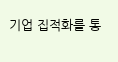기업 집적화를 통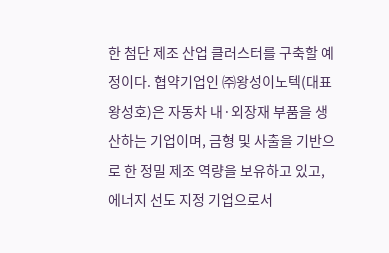한 첨단 제조 산업 클러스터를 구축할 예정이다. 협약기업인 ㈜왕성이노텍(대표 왕성호)은 자동차 내·외장재 부품을 생산하는 기업이며, 금형 및 사출을 기반으로 한 정밀 제조 역량을 보유하고 있고, 에너지 선도 지정 기업으로서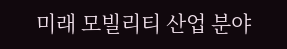미래 모빌리티 산업 분야